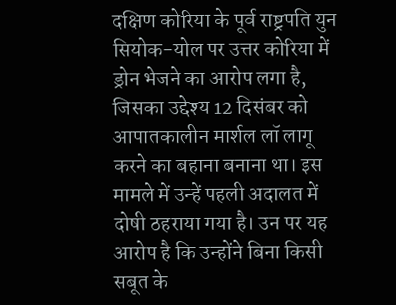दक्षिण कोरिया के पूर्व राष्ट्रपति युन सियोक-योल पर उत्तर कोरिया में ड्रोन भेजने का आरोप लगा है, जिसका उद्देश्य 12 दिसंबर को आपातकालीन मार्शल लॉ लागू करने का बहाना बनाना था। इस मामले में उन्हें पहली अदालत में दोषी ठहराया गया है। उन पर यह आरोप है कि उन्होंने बिना किसी सबूत के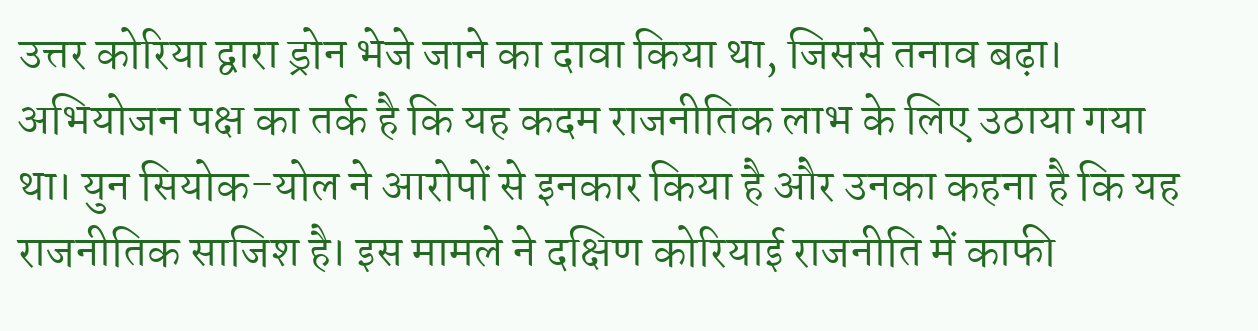उत्तर कोरिया द्वारा ड्रोन भेजे जाने का दावा किया था, जिससे तनाव बढ़ा। अभियोजन पक्ष का तर्क है कि यह कदम राजनीतिक लाभ के लिए उठाया गया था। युन सियोक-योल ने आरोपों से इनकार किया है और उनका कहना है कि यह राजनीतिक साजिश है। इस मामले ने दक्षिण कोरियाई राजनीति में काफी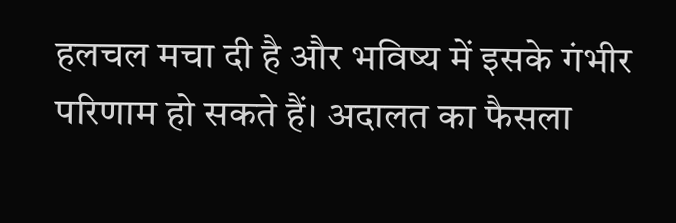हलचल मचा दी है और भविष्य में इसके गंभीर परिणाम हो सकते हैं। अदालत का फैसला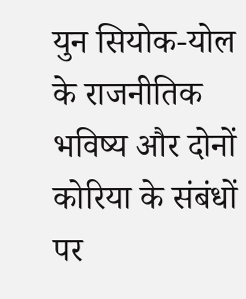युन सियोक-योल के राजनीतिक भविष्य और दोनों कोरिया के संबंधों पर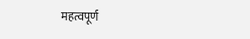महत्वपूर्ण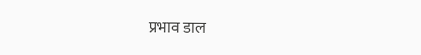प्रभाव डाल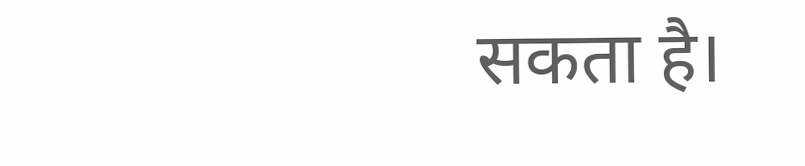सकता है।